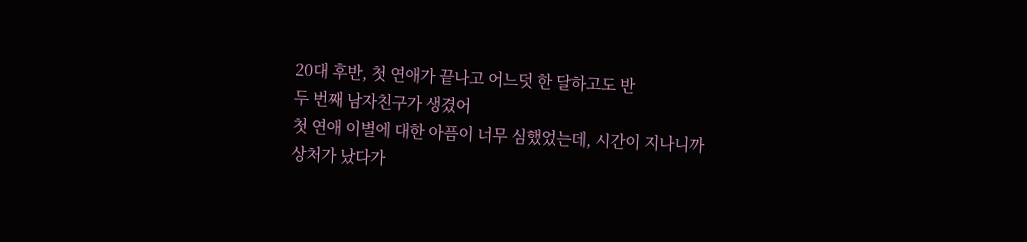20대 후반, 첫 연애가 끝나고 어느덧 한 달하고도 반
두 번째 남자친구가 생겼어
첫 연애 이별에 대한 아픔이 너무 심했었는데, 시간이 지나니까 상처가 났다가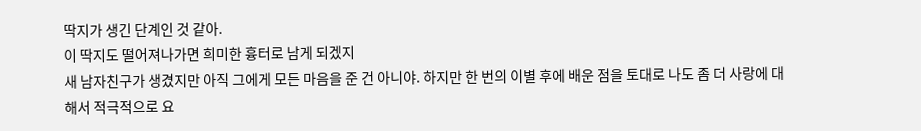딱지가 생긴 단계인 것 같아.
이 딱지도 떨어져나가면 희미한 흉터로 남게 되겠지
새 남자친구가 생겼지만 아직 그에게 모든 마음을 준 건 아니야. 하지만 한 번의 이별 후에 배운 점을 토대로 나도 좀 더 사랑에 대해서 적극적으로 요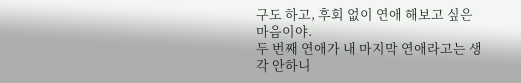구도 하고, 후회 없이 연애 해보고 싶은 마음이야.
두 번째 연애가 내 마지막 연애라고는 생각 안하니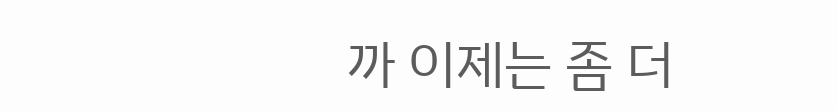까 이제는 좀 더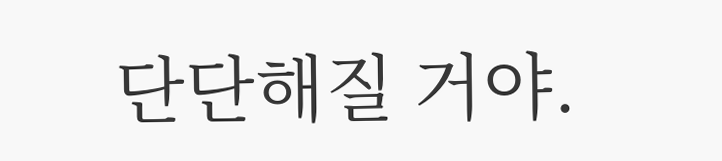단단해질 거야.